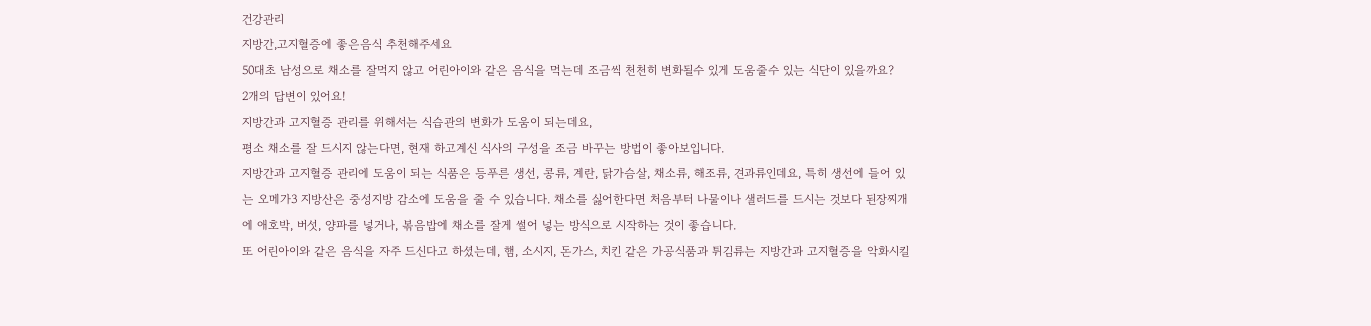건강관리
지방간,고지혈증에 좋은음식 추천해주세요
50대초 남성으로 채소를 잘먹지 않고 어린아이와 같은 음식을 먹는데 조금씩 천천히 변화될수 있게 도움줄수 있는 식단이 있을까요?
2개의 답변이 있어요!
지방간과 고지혈증 관리를 위해서는 식습관의 변화가 도움이 되는데요,
평소 채소를 잘 드시지 않는다면, 현재 하고계신 식사의 구성을 조금 바꾸는 방법이 좋아보입니다.
지방간과 고지혈증 관리에 도움이 되는 식품은 등푸른 생선, 콩류, 계란, 닭가슴살, 채소류, 해조류, 견과류인데요, 특히 생선에 들어 있는 오메가3 지방산은 중성지방 감소에 도움을 줄 수 있습니다. 채소를 싫어한다면 처음부터 나물이나 샐러드를 드시는 것보다 된장찌개에 애호박, 버섯, 양파를 넣거나, 볶음밥에 채소를 잘게 썰어 넣는 방식으로 시작하는 것이 좋습니다.
또 어린아이와 같은 음식을 자주 드신다고 하셨는데, 햄, 소시지, 돈가스, 치킨 같은 가공식품과 튀김류는 지방간과 고지혈증을 악화시킬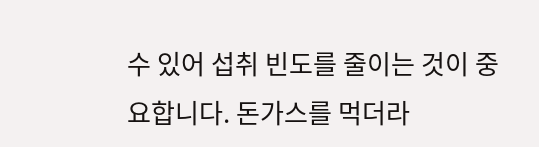수 있어 섭취 빈도를 줄이는 것이 중요합니다. 돈가스를 먹더라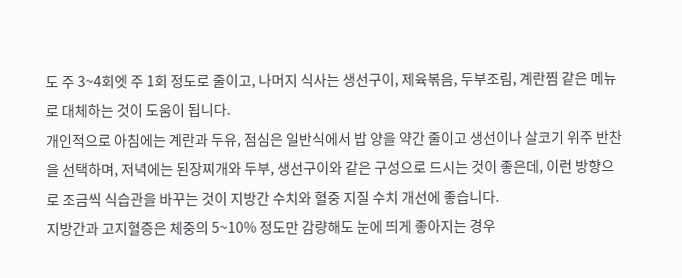도 주 3~4회엣 주 1회 정도로 줄이고, 나머지 식사는 생선구이, 제육볶음, 두부조림, 계란찜 같은 메뉴로 대체하는 것이 도움이 됩니다.
개인적으로 아침에는 계란과 두유, 점심은 일반식에서 밥 양을 약간 줄이고 생선이나 살코기 위주 반찬을 선택하며, 저녁에는 된장찌개와 두부, 생선구이와 같은 구성으로 드시는 것이 좋은데, 이런 방향으로 조금씩 식습관을 바꾸는 것이 지방간 수치와 혈중 지질 수치 개선에 좋습니다.
지방간과 고지혈증은 체중의 5~10% 정도만 감량해도 눈에 띄게 좋아지는 경우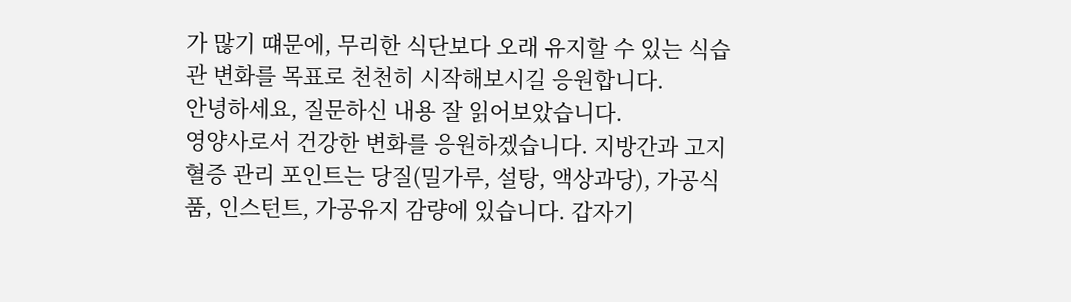가 많기 떄문에, 무리한 식단보다 오래 유지할 수 있는 식습관 변화를 목표로 천천히 시작해보시길 응원합니다.
안녕하세요, 질문하신 내용 잘 읽어보았습니다.
영양사로서 건강한 변화를 응원하겠습니다. 지방간과 고지혈증 관리 포인트는 당질(밀가루, 설탕, 액상과당), 가공식품, 인스턴트, 가공유지 감량에 있습니다. 갑자기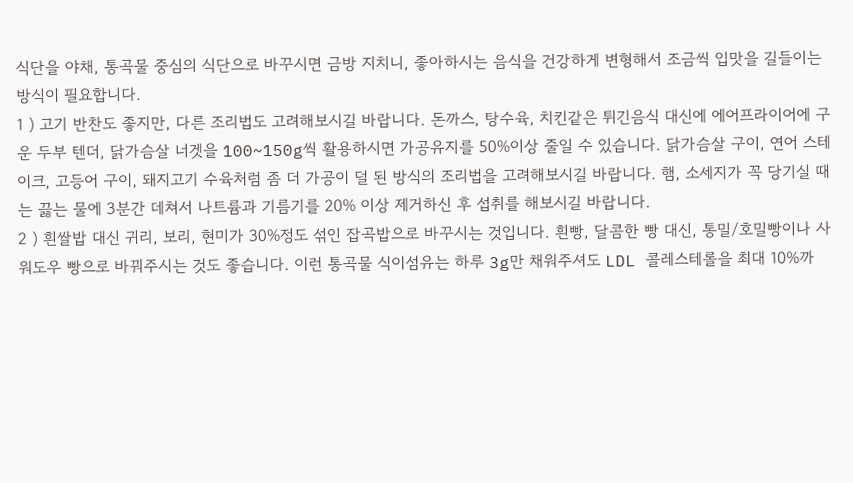식단을 야채, 통곡물 중심의 식단으로 바꾸시면 금방 지치니, 좋아하시는 음식을 건강하게 변형해서 조금씩 입맛을 길들이는 방식이 필요합니다.
1 ) 고기 반찬도 좋지만, 다른 조리법도 고려해보시길 바랍니다. 돈까스, 탕수육, 치킨같은 튀긴음식 대신에 에어프라이어에 구운 두부 텐더, 닭가슴살 너겟을 100~150g씩 활용하시면 가공유지를 50%이상 줄일 수 있습니다. 닭가슴살 구이, 연어 스테이크, 고등어 구이, 돼지고기 수육처럼 좀 더 가공이 덜 된 방식의 조리법을 고려해보시길 바랍니다. 햄, 소세지가 꼭 당기실 때는 끓는 물에 3분간 데쳐서 나트륨과 기름기를 20% 이상 제거하신 후 섭취를 해보시길 바랍니다.
2 ) 흰쌀밥 대신 귀리, 보리, 현미가 30%정도 섞인 잡곡밥으로 바꾸시는 것입니다. 흰빵, 달콤한 빵 대신, 통밀/호밀빵이나 사워도우 빵으로 바꿔주시는 것도 좋습니다. 이런 통곡물 식이섬유는 하루 3g만 채워주셔도 LDL 콜레스테롤을 최대 10%까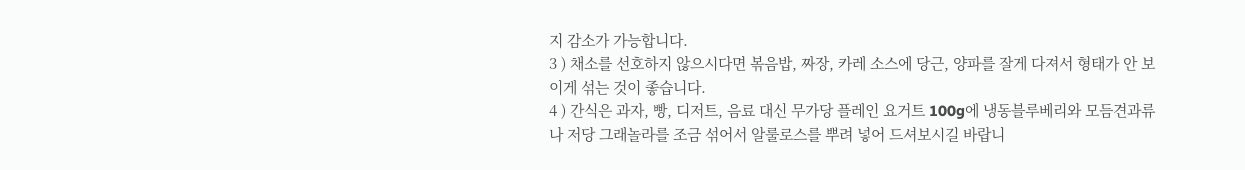지 감소가 가능합니다.
3 ) 채소를 선호하지 않으시다면 볶음밥, 짜장, 카레 소스에 당근, 양파를 잘게 다져서 형태가 안 보이게 섞는 것이 좋습니다.
4 ) 간식은 과자, 빵, 디저트, 음료 대신 무가당 플레인 요거트 100g에 냉동블루베리와 모듬견과류나 저당 그래놀라를 조금 섞어서 알룰로스를 뿌려 넣어 드셔보시길 바랍니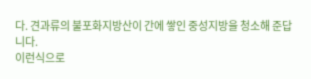다. 견과류의 불포화지방산이 간에 쌓인 중성지방을 청소해 준답니다.
이런식으로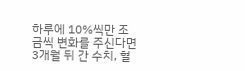하루에 10%씩만 조금씩 변화를 주신다면 3개월 뒤 간 수치, 혈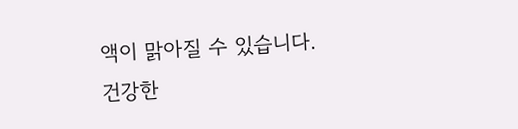액이 맑아질 수 있습니다.
건강한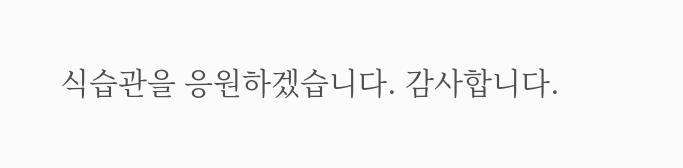식습관을 응원하겠습니다. 감사합니다.